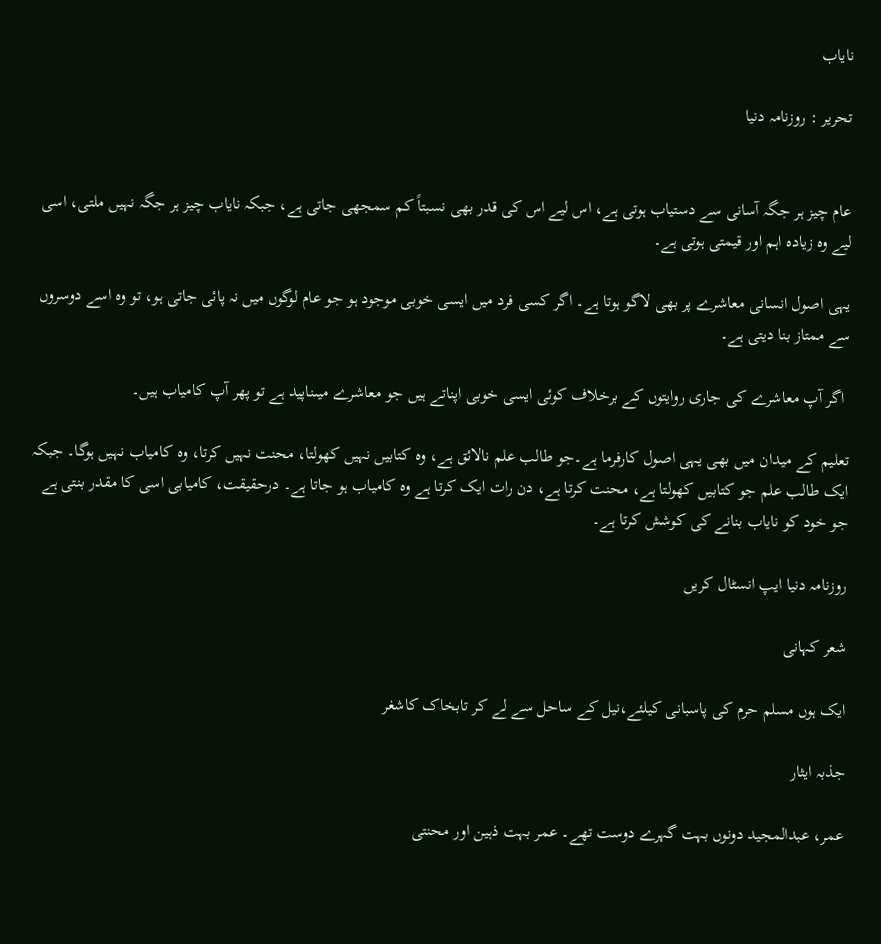نایاب

تحریر : روزنامہ دنیا


عام چیز ہر جگہ آسانی سے دستیاب ہوتی ہے، اس لیے اس کی قدر بھی نسبتاً کم سمجھی جاتی ہے، جبکہ نایاب چیز ہر جگہ نہیں ملتی، اسی لیے وہ زیادہ اہم اور قیمتی ہوتی ہے۔

یہی اصول انسانی معاشرے پر بھی لاگو ہوتا ہے۔ اگر کسی فرد میں ایسی خوبی موجود ہو جو عام لوگوں میں نہ پائی جاتی ہو، تو وہ اسے دوسروں سے ممتاز بنا دیتی ہے۔

 اگر آپ معاشرے کی جاری روایتوں کے برخلاف کوئی ایسی خوبی اپناتے ہیں جو معاشرے میںناپید ہے تو پھر آپ کامیاب ہیں۔

تعلیم کے میدان میں بھی یہی اصول کارفرما ہے۔جو طالب علم نالائق ہے، وہ کتابیں نہیں کھولتا، محنت نہیں کرتا، وہ کامیاب نہیں ہوگا۔ جبکہ ایک طالب علم جو کتابیں کھولتا ہے، محنت کرتا ہے، دن رات ایک کرتا ہے وہ کامیاب ہو جاتا ہے۔ درحقیقت، کامیابی اسی کا مقدر بنتی ہے جو خود کو نایاب بنانے کی کوشش کرتا ہے۔

روزنامہ دنیا ایپ انسٹال کریں

شعر کہانی

ایک ہوں مسلم حرم کی پاسبانی کیلئے،نیل کے ساحل سے لے کر تابخاک کاشغر

جذبہ ایثار

عمر، عبدالمجید دونوں بہت گہرے دوست تھے۔ عمر بہت ذہین اور محنتی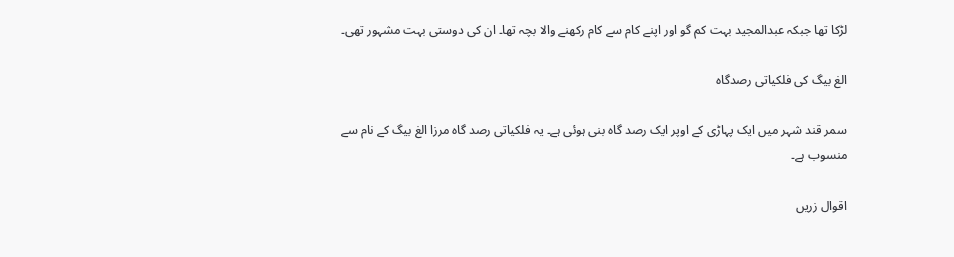لڑکا تھا جبکہ عبدالمجید بہت کم گو اور اپنے کام سے کام رکھنے والا بچہ تھا۔ ان کی دوستی بہت مشہور تھی۔

الغ بیگ کی فلکیاتی رصدگاہ

سمر قند شہر میں ایک پہاڑی کے اوپر ایک رصد گاہ بنی ہوئی ہے۔ یہ فلکیاتی رصد گاہ مرزا الغ بیگ کے نام سے منسوب ہے۔

اقوال زریں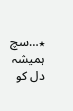٭…سچ ہمیشہ دل کو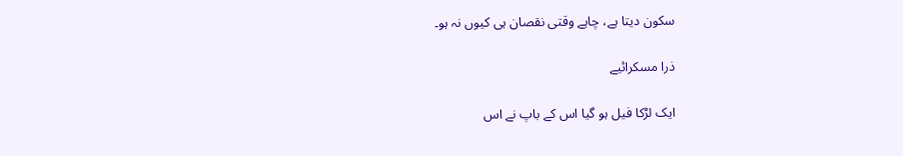سکون دیتا ہے، چاہے وقتی نقصان ہی کیوں نہ ہو۔

ذرا مسکرائیے

ایک لڑکا فیل ہو گیا اس کے باپ نے اس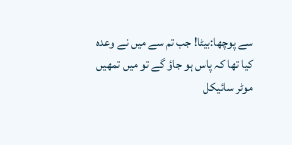سے پوچھا:بیٹا! جب تم سے میں نے وعدہ کیا تھا کہ پاس ہو جاؤ گے تو میں تمھیں موٹر سائیکل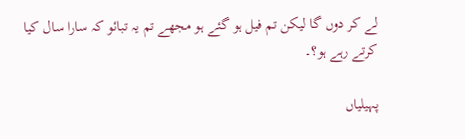لے کر دوں گا لیکن تم فیل ہو گئے ہو مجھے تم یہ تبائو کہ سارا سال کیا کرتے رہے ہو؟۔

پہیلیاں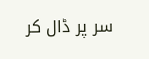سر پر ڈال کر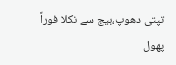تپتی دھوپ،بیج سے نکلا فوراً پھول